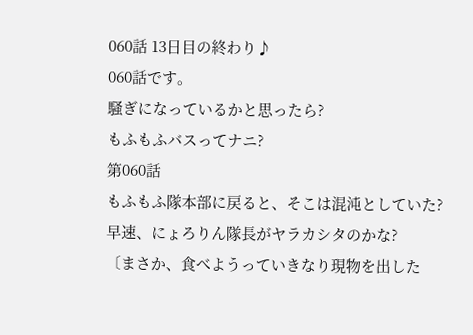060話 13日目の終わり♪
060話です。
騒ぎになっているかと思ったら?
もふもふバスってナニ?
第060話
もふもふ隊本部に戻ると、そこは混沌としていた?
早速、にょろりん隊長がヤラカシタのかな?
〔まさか、食べようっていきなり現物を出した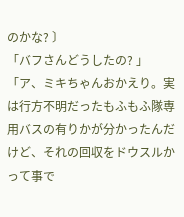のかな? 〕
「バフさんどうしたの? 」
「ア、ミキちゃんおかえり。実は行方不明だったもふもふ隊専用バスの有りかが分かったんだけど、それの回収をドウスルかって事で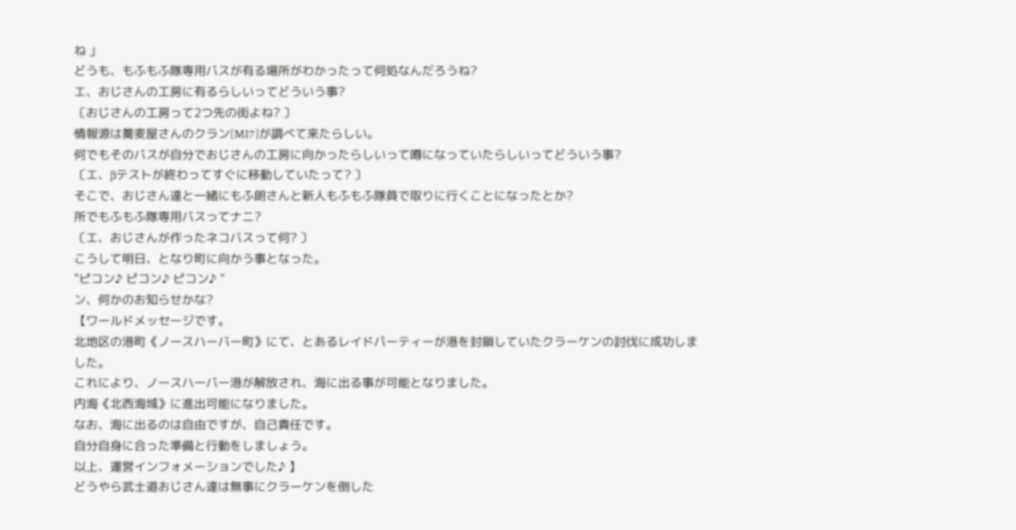ね 」
どうも、もふもふ隊専用バスが有る場所がわかったって何処なんだろうね?
エ、おじさんの工房に有るらしいってどういう事?
〔おじさんの工房って2つ先の街よね? 〕
情報源は蕎麦屋さんのクラン[MI7]が調べて来たらしい。
何でもそのバスが自分でおじさんの工房に向かったらしいって噂になっていたらしいってどういう事?
〔エ、βテストが終わってすぐに移動していたって? 〕
そこで、おじさん達と一緒にもふ朗さんと新人もふもふ隊員で取りに行くことになったとか?
所でもふもふ隊専用バスってナニ?
〔エ、おじさんが作ったネコバスって何? 〕
こうして明日、となり町に向かう事となった。
"ピコン♪ ピコン♪ ピコン♪ "
ン、何かのお知らせかな?
【ワールドメッセージです。
北地区の港町《ノースハーバー町》にて、とあるレイドパーティーが港を封鎖していたクラーケンの討伐に成功しました。
これにより、ノースハーバー港が解放され、海に出る事が可能となりました。
内海《北西海域》に進出可能になりました。
なお、海に出るのは自由ですが、自己責任です。
自分自身に合った準備と行動をしましょう。
以上、運営インフォメーションでした♪ 】
どうやら武士道おじさん達は無事にクラーケンを倒した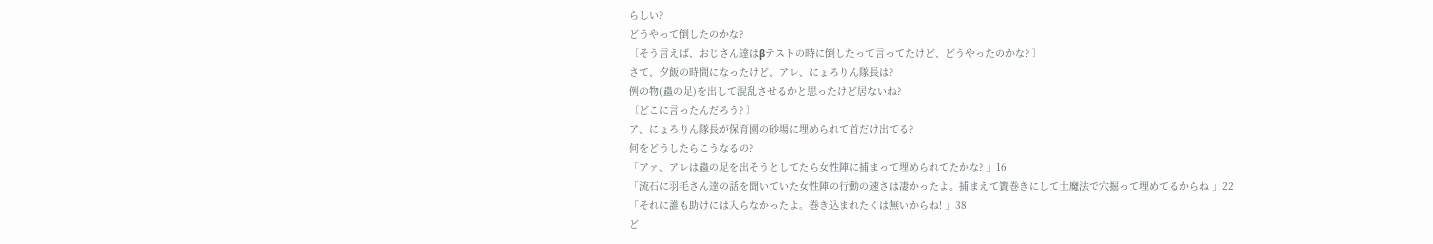らしい?
どうやって倒したのかな?
〔そう言えば、おじさん達はβテストの時に倒したって言ってたけど、どうやったのかな? 〕
さて、夕飯の時間になったけど、アレ、にょろりん隊長は?
例の物(蟲の足)を出して混乱させるかと思ったけど居ないね?
〔どこに言ったんだろう? 〕
ア、にょろりん隊長が保育園の砂場に埋められて首だけ出てる?
何をどうしたらこうなるの?
「アァ、アレは蟲の足を出そうとしてたら女性陣に捕まって埋められてたかな? 」16
「流石に羽毛さん達の話を聞いていた女性陣の行動の速さは凄かったよ。捕まえて簀巻きにして土魔法で穴掘って埋めてるからね 」22
「それに誰も助けには入らなかったよ。巻き込まれたくは無いからね! 」38
ど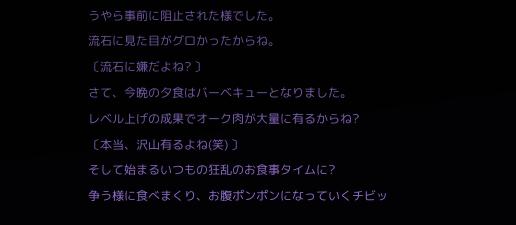うやら事前に阻止された様でした。
流石に見た目がグロかったからね。
〔流石に嫌だよね? 〕
さて、今晩の夕食はバーベキューとなりました。
レベル上げの成果でオーク肉が大量に有るからね?
〔本当、沢山有るよね(笑) 〕
そして始まるいつもの狂乱のお食事タイムに?
争う様に食べまくり、お腹ポンポンになっていくチビッ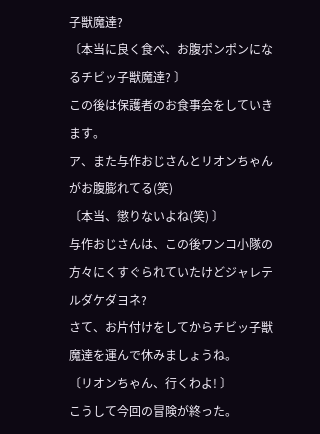子獣魔達?
〔本当に良く食べ、お腹ポンポンになるチビッ子獣魔達? 〕
この後は保護者のお食事会をしていきます。
ア、また与作おじさんとリオンちゃんがお腹膨れてる(笑)
〔本当、懲りないよね(笑) 〕
与作おじさんは、この後ワンコ小隊の方々にくすぐられていたけどジャレテルダケダヨネ?
さて、お片付けをしてからチビッ子獣魔達を運んで休みましょうね。
〔リオンちゃん、行くわよ! 〕
こうして今回の冒険が終った。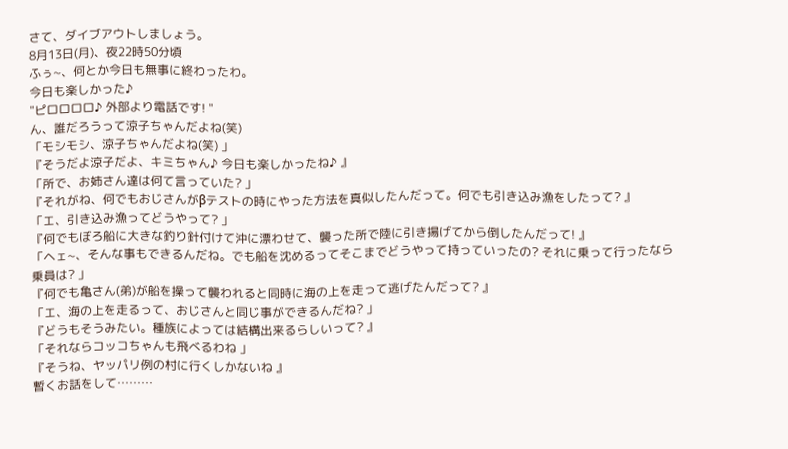さて、ダイブアウトしましょう。
8月13日(月)、夜22時50分頃
ふぅ~、何とか今日も無事に終わったわ。
今日も楽しかった♪
"ピロロロロ♪ 外部より電話です! "
ん、誰だろうって涼子ちゃんだよね(笑)
「モシモシ、涼子ちゃんだよね(笑) 」
『そうだよ涼子だよ、キミちゃん♪ 今日も楽しかったね♪ 』
「所で、お姉さん達は何て言っていた? 」
『それがね、何でもおじさんがβテストの時にやった方法を真似したんだって。何でも引き込み漁をしたって? 』
「エ、引き込み漁ってどうやって? 」
『何でもぼろ船に大きな釣り針付けて沖に漂わせて、襲った所で陸に引き揚げてから倒したんだって! 』
「ヘェ~、そんな事もできるんだね。でも船を沈めるってそこまでどうやって持っていったの? それに乗って行ったなら乗員は? 」
『何でも亀さん(弟)が船を操って襲われると同時に海の上を走って逃げたんだって? 』
「エ、海の上を走るって、おじさんと同じ事ができるんだね? 」
『どうもそうみたい。種族によっては結構出来るらしいって? 』
「それならコッコちゃんも飛べるわね 」
『そうね、ヤッパリ例の村に行くしかないね 』
暫くお話をして………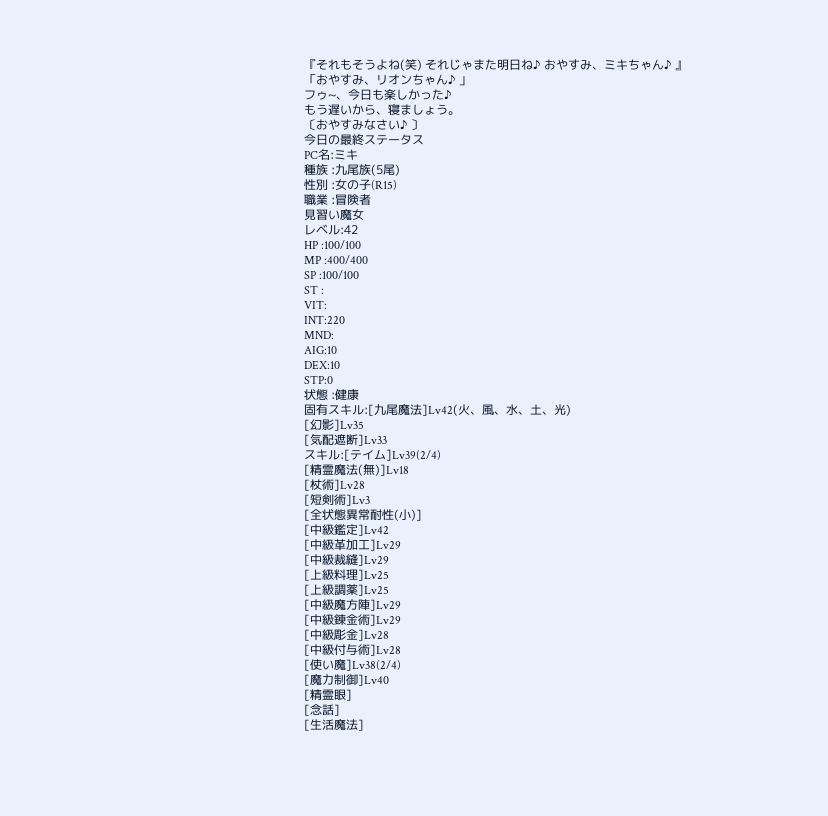『それもそうよね(笑) それじゃまた明日ね♪ おやすみ、ミキちゃん♪ 』
「おやすみ、リオンちゃん♪ 」
フゥ~、今日も楽しかった♪
もう遅いから、寝ましょう。
〔おやすみなさい♪ 〕
今日の最終ステータス
PC名:ミキ
種族 :九尾族(5尾)
性別 :女の子(R15)
職業 :冒険者
見習い魔女
レベル:42
HP :100/100
MP :400/400
SP :100/100
ST :
VIT:
INT:220
MND:
AIG:10
DEX:10
STP:0
状態 :健康
固有スキル:[九尾魔法]Lv42(火、風、水、土、光)
[幻影]Lv35
[気配遮断]Lv33
スキル:[テイム]Lv39(2/4)
[精霊魔法(無)]Lv18
[杖術]Lv28
[短剣術]Lv3
[全状態異常耐性(小)]
[中級鑑定]Lv42
[中級革加工]Lv29
[中級裁縫]Lv29
[上級料理]Lv25
[上級調薬]Lv25
[中級魔方陣]Lv29
[中級錬金術]Lv29
[中級彫金]Lv28
[中級付与術]Lv28
[使い魔]Lv38(2/4)
[魔力制御]Lv40
[精霊眼]
[念話]
[生活魔法]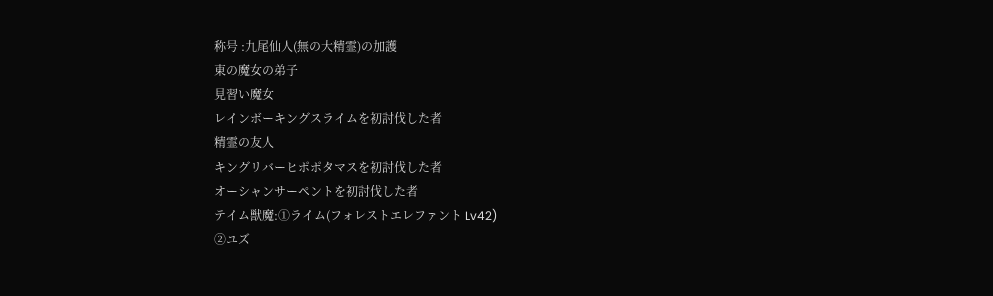称号 :九尾仙人(無の大精霊)の加護
東の魔女の弟子
見習い魔女
レインボーキングスライムを初討伐した者
精霊の友人
キングリバーヒポポタマスを初討伐した者
オーシャンサーペントを初討伐した者
テイム獣魔:①ライム(フォレストエレファント Lv42)
②ユズ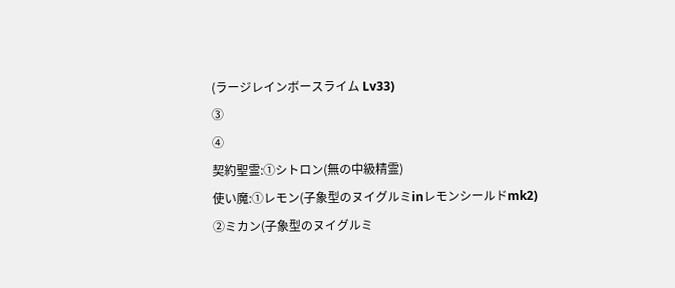(ラージレインボースライム Lv33)
③
④
契約聖霊:①シトロン(無の中級精霊)
使い魔:①レモン(子象型のヌイグルミinレモンシールドmk2)
②ミカン(子象型のヌイグルミ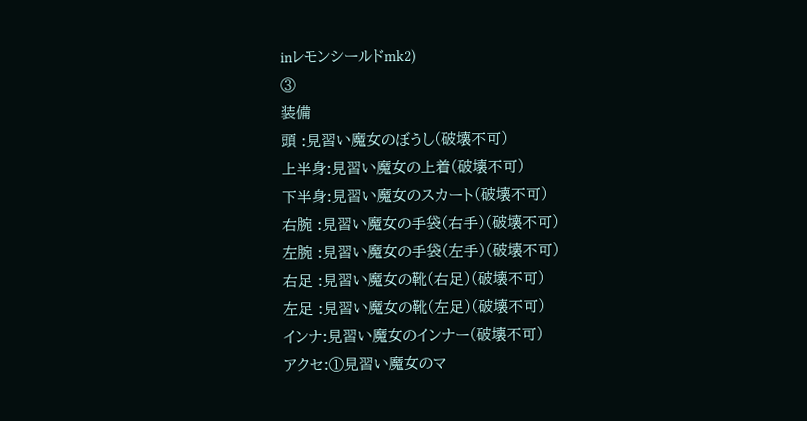inレモンシールドmk2)
③
装備
頭 :見習い魔女のぼうし(破壊不可)
上半身:見習い魔女の上着(破壊不可)
下半身:見習い魔女のスカート(破壊不可)
右腕 :見習い魔女の手袋(右手)(破壊不可)
左腕 :見習い魔女の手袋(左手)(破壊不可)
右足 :見習い魔女の靴(右足)(破壊不可)
左足 :見習い魔女の靴(左足)(破壊不可)
インナ:見習い魔女のインナー(破壊不可)
アクセ:①見習い魔女のマ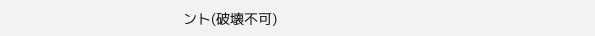ント(破壊不可)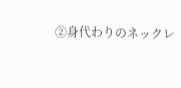②身代わりのネックレ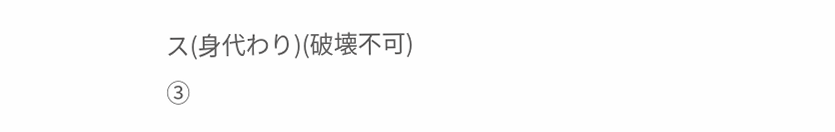ス(身代わり)(破壊不可)
③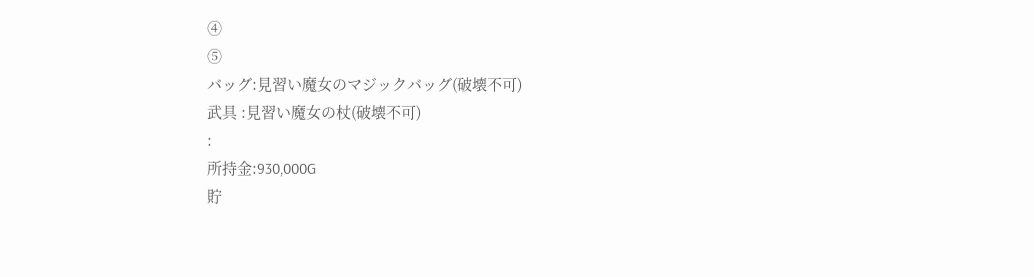④
⑤
バッグ:見習い魔女のマジックバッグ(破壊不可)
武具 :見習い魔女の杖(破壊不可)
:
所持金:930,000G
貯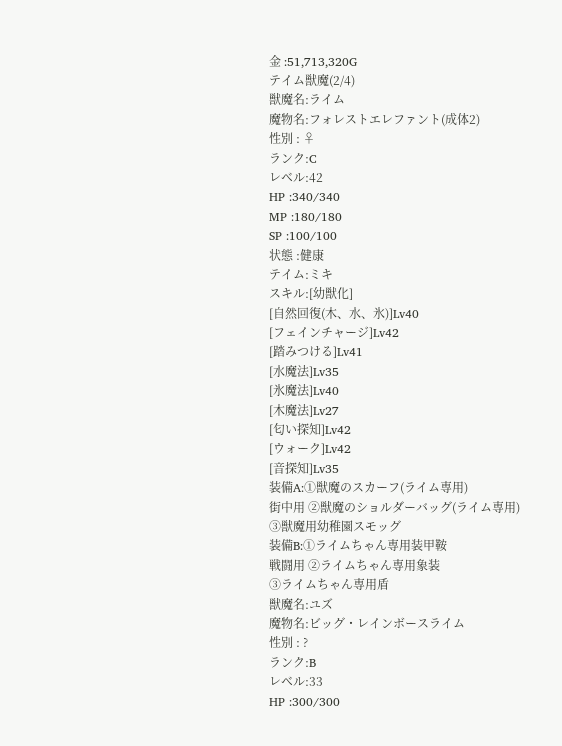金 :51,713,320G
テイム獣魔(2/4)
獣魔名:ライム
魔物名:フォレストエレファント(成体2)
性別 : ♀
ランク:C
レベル:42
HP :340/340
MP :180/180
SP :100/100
状態 :健康
テイム:ミキ
スキル:[幼獣化]
[自然回復(木、水、氷)]Lv40
[フェインチャージ]Lv42
[踏みつける]Lv41
[水魔法]Lv35
[氷魔法]Lv40
[木魔法]Lv27
[匂い探知]Lv42
[ウォーク]Lv42
[音探知]Lv35
装備A:①獣魔のスカーフ(ライム専用)
街中用 ②獣魔のショルダーバッグ(ライム専用)
③獣魔用幼稚園スモッグ
装備B:①ライムちゃん専用装甲鞍
戦闘用 ②ライムちゃん専用象装
③ライムちゃん専用盾
獣魔名:ユズ
魔物名:ビッグ・レインボースライム
性別 : ?
ランク:B
レベル:33
HP :300/300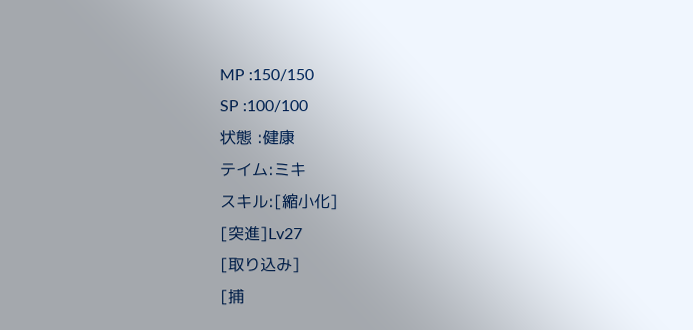MP :150/150
SP :100/100
状態 :健康
テイム:ミキ
スキル:[縮小化]
[突進]Lv27
[取り込み]
[捕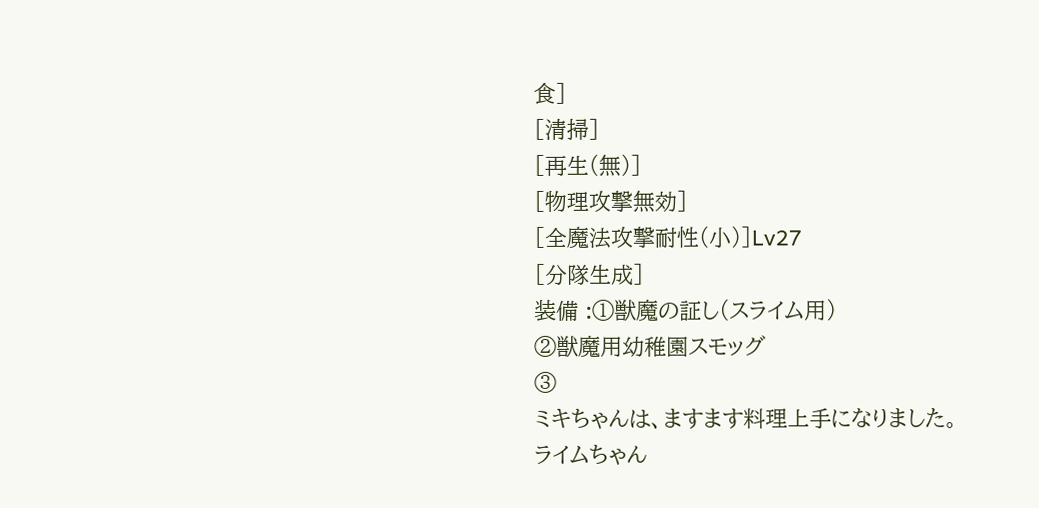食]
[清掃]
[再生(無)]
[物理攻撃無効]
[全魔法攻撃耐性(小)]Lv27
[分隊生成]
装備 :①獣魔の証し(スライム用)
②獣魔用幼稚園スモッグ
③
ミキちゃんは、ますます料理上手になりました。
ライムちゃん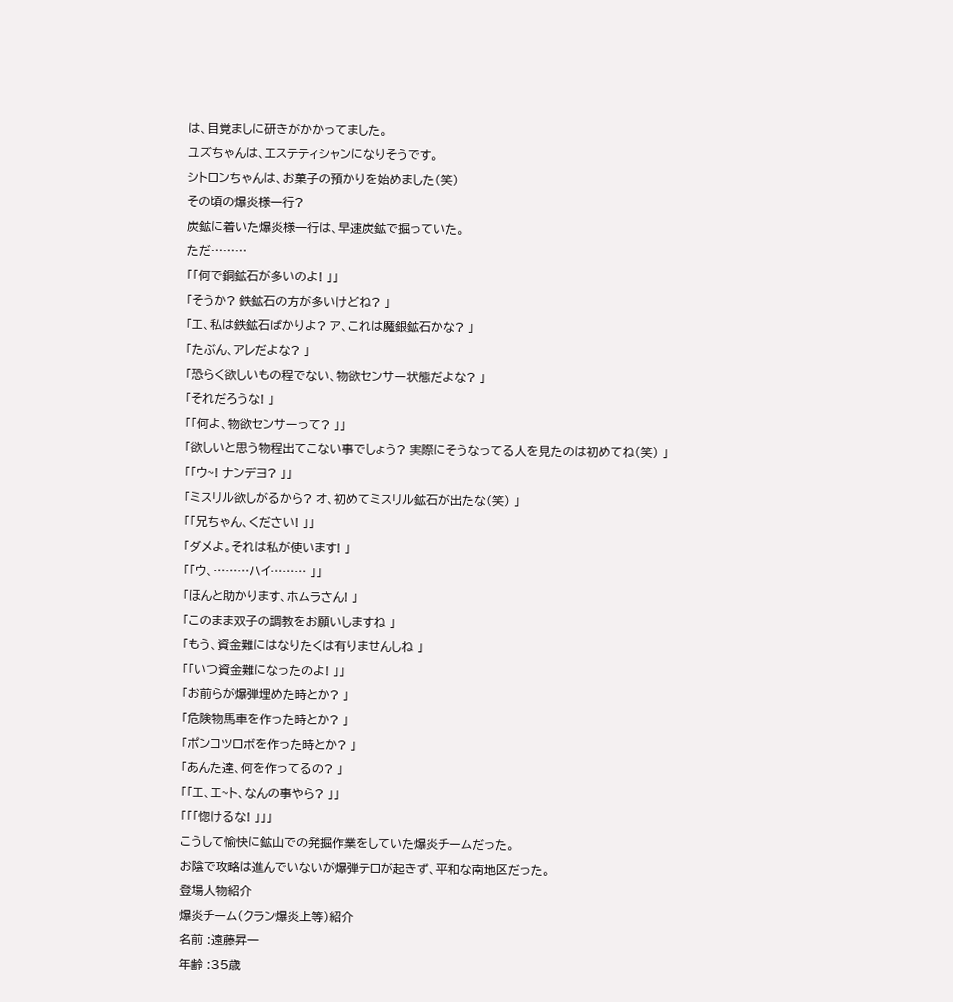は、目覚ましに研きがかかってました。
ユズちゃんは、エステティシャンになりそうです。
シトロンちゃんは、お菓子の預かりを始めました(笑)
その頃の爆炎様一行?
炭鉱に着いた爆炎様一行は、早速炭鉱で掘っていた。
ただ………
「「何で銅鉱石が多いのよ! 」」
「そうか? 鉄鉱石の方が多いけどね? 」
「エ、私は鉄鉱石ばかりよ? ア、これは魔銀鉱石かな? 」
「たぶん、アレだよな? 」
「恐らく欲しいもの程でない、物欲センサー状態だよな? 」
「それだろうな! 」
「「何よ、物欲センサーって? 」」
「欲しいと思う物程出てこない事でしょう? 実際にそうなってる人を見たのは初めてね(笑) 」
「「ウ~! ナンデヨ? 」」
「ミスリル欲しがるから? オ、初めてミスリル鉱石が出たな(笑) 」
「「兄ちゃん、ください! 」」
「ダメよ。それは私が使います! 」
「「ウ、………ハイ……… 」」
「ほんと助かります、ホムラさん! 」
「このまま双子の調教をお願いしますね 」
「もう、資金難にはなりたくは有りませんしね 」
「「いつ資金難になったのよ! 」」
「お前らが爆弾埋めた時とか? 」
「危険物馬車を作った時とか? 」
「ポンコツロボを作った時とか? 」
「あんた達、何を作ってるの? 」
「「エ、エ~ト、なんの事やら? 」」
「「「惚けるな! 」」」
こうして愉快に鉱山での発掘作業をしていた爆炎チームだった。
お陰で攻略は進んでいないが爆弾テロが起きず、平和な南地区だった。
登場人物紹介
爆炎チーム(クラン爆炎上等)紹介
名前 :遠藤昇一
年齢 :35歳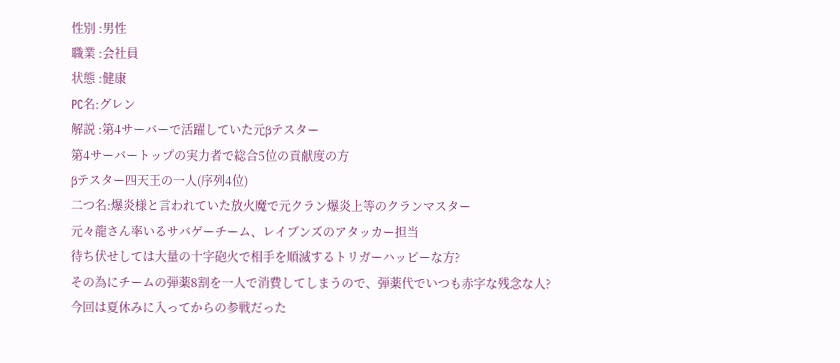性別 :男性
職業 :会社員
状態 :健康
PC名:グレン
解説 :第4サーバーで活躍していた元βテスター
第4サーバートップの実力者で総合5位の貢献度の方
βテスター四天王の一人(序列4位)
二つ名:爆炎様と言われていた放火魔で元クラン爆炎上等のクランマスター
元々龍さん率いるサバゲーチーム、レイブンズのアタッカー担当
待ち伏せしては大量の十字砲火で相手を順滅するトリガーハッピーな方?
その為にチームの弾薬8割を一人で消費してしまうので、弾薬代でいつも赤字な残念な人?
今回は夏休みに入ってからの参戦だった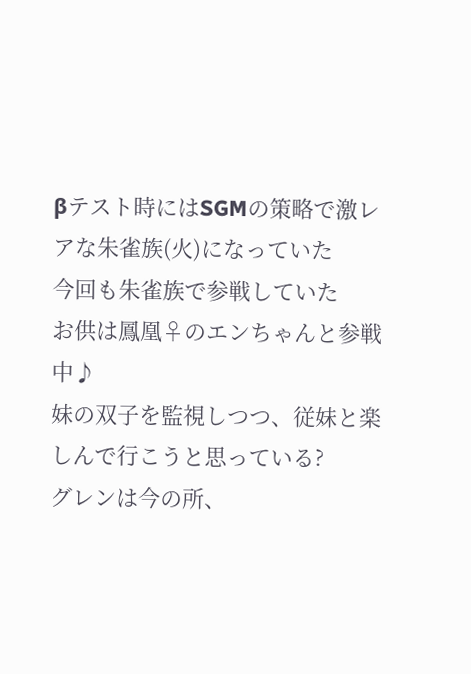βテスト時にはSGMの策略で激レアな朱雀族(火)になっていた
今回も朱雀族で参戦していた
お供は鳳凰♀のエンちゃんと参戦中♪
妹の双子を監視しつつ、従妹と楽しんで行こうと思っている?
グレンは今の所、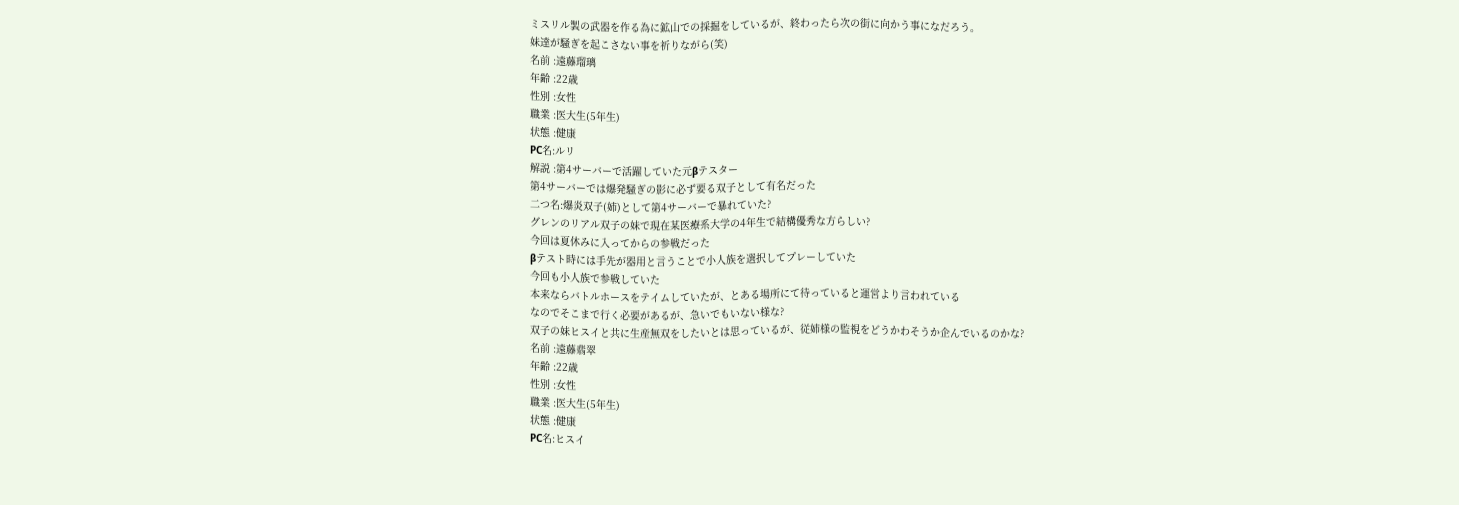ミスリル製の武器を作る為に鉱山での採掘をしているが、終わったら次の街に向かう事になだろう。
妹達が騒ぎを起こさない事を祈りながら(笑)
名前 :遠藤瑠璃
年齢 :22歳
性別 :女性
職業 :医大生(5年生)
状態 :健康
PC名:ルリ
解説 :第4サーバーで活躍していた元βテスター
第4サーバーでは爆発騒ぎの影に必ず要る双子として有名だった
二つ名:爆炎双子(姉)として第4サーバーで暴れていた?
グレンのリアル双子の妹で現在某医療系大学の4年生で結構優秀な方らしい?
今回は夏休みに入ってからの参戦だった
βテスト時には手先が器用と言うことで小人族を選択してプレーしていた
今回も小人族で参戦していた
本来ならバトルホースをテイムしていたが、とある場所にて待っていると運営より言われている
なのでそこまで行く必要があるが、急いでもいない様な?
双子の妹ヒスイと共に生産無双をしたいとは思っているが、従姉様の監視をどうかわそうか企んでいるのかな?
名前 :遠藤翡翠
年齢 :22歳
性別 :女性
職業 :医大生(5年生)
状態 :健康
PC名:ヒスイ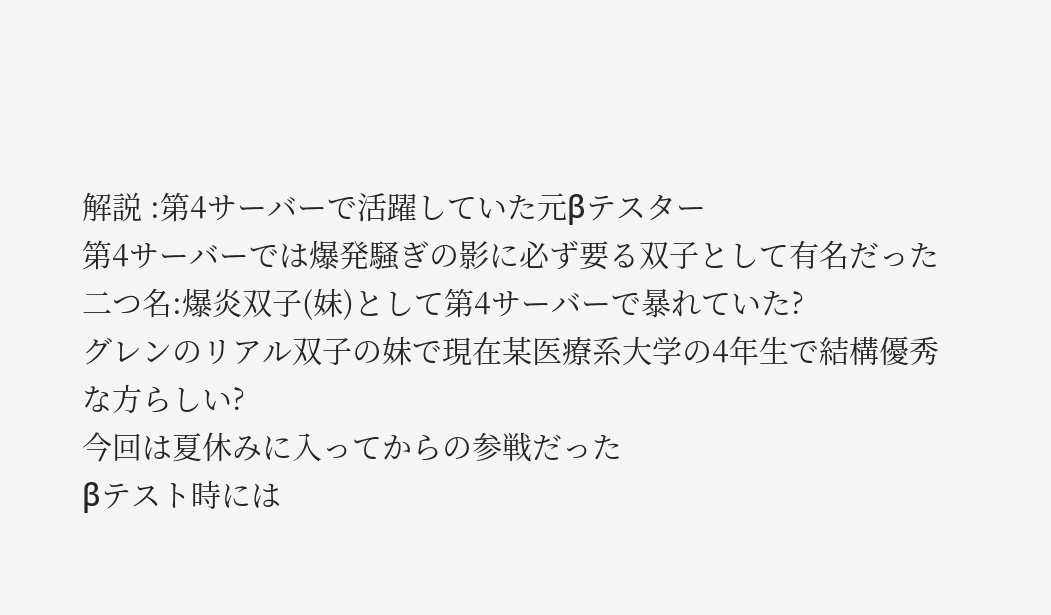解説 :第4サーバーで活躍していた元βテスター
第4サーバーでは爆発騒ぎの影に必ず要る双子として有名だった
二つ名:爆炎双子(妹)として第4サーバーで暴れていた?
グレンのリアル双子の妹で現在某医療系大学の4年生で結構優秀な方らしい?
今回は夏休みに入ってからの参戦だった
βテスト時には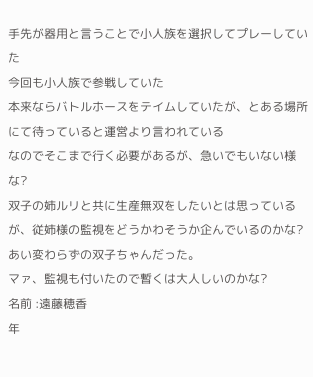手先が器用と言うことで小人族を選択してプレーしていた
今回も小人族で参戦していた
本来ならバトルホースをテイムしていたが、とある場所にて待っていると運営より言われている
なのでそこまで行く必要があるが、急いでもいない様な?
双子の姉ルリと共に生産無双をしたいとは思っているが、従姉様の監視をどうかわそうか企んでいるのかな?
あい変わらずの双子ちゃんだった。
マァ、監視も付いたので暫くは大人しいのかな?
名前 :遠藤穂香
年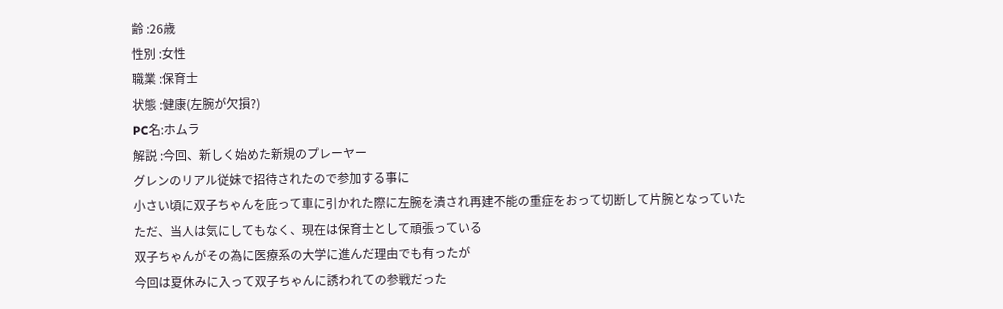齢 :26歳
性別 :女性
職業 :保育士
状態 :健康(左腕が欠損?)
PC名:ホムラ
解説 :今回、新しく始めた新規のプレーヤー
グレンのリアル従妹で招待されたので参加する事に
小さい頃に双子ちゃんを庇って車に引かれた際に左腕を潰され再建不能の重症をおって切断して片腕となっていた
ただ、当人は気にしてもなく、現在は保育士として頑張っている
双子ちゃんがその為に医療系の大学に進んだ理由でも有ったが
今回は夏休みに入って双子ちゃんに誘われての参戦だった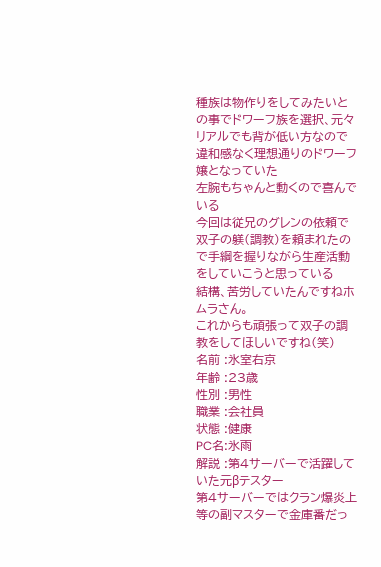種族は物作りをしてみたいとの事でドワーフ族を選択、元々リアルでも背が低い方なので違和感なく理想通りのドワーフ嬢となっていた
左腕もちゃんと動くので喜んでいる
今回は従兄のグレンの依頼で双子の躾(調教)を頼まれたので手綱を握りながら生産活動をしていこうと思っている
結構、苦労していたんですねホムラさん。
これからも頑張って双子の調教をしてほしいですね(笑)
名前 :氷室右京
年齢 :23歳
性別 :男性
職業 :会社員
状態 :健康
PC名:氷雨
解説 :第4サーバーで活躍していた元βテスター
第4サーバーではクラン爆炎上等の副マスターで金庫番だっ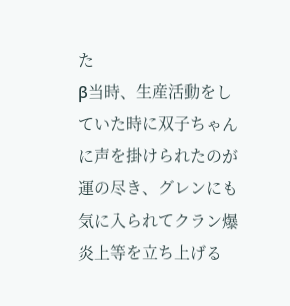た
β当時、生産活動をしていた時に双子ちゃんに声を掛けられたのが運の尽き、グレンにも気に入られてクラン爆炎上等を立ち上げる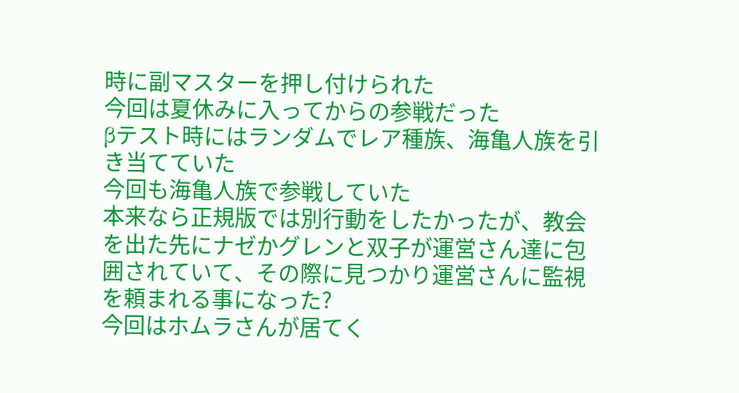時に副マスターを押し付けられた
今回は夏休みに入ってからの参戦だった
βテスト時にはランダムでレア種族、海亀人族を引き当てていた
今回も海亀人族で参戦していた
本来なら正規版では別行動をしたかったが、教会を出た先にナゼかグレンと双子が運営さん達に包囲されていて、その際に見つかり運営さんに監視を頼まれる事になった?
今回はホムラさんが居てく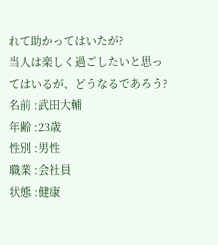れて助かってはいたが?
当人は楽しく過ごしたいと思ってはいるが、どうなるであろう?
名前 :武田大輔
年齢 :23歳
性別 :男性
職業 :会社員
状態 :健康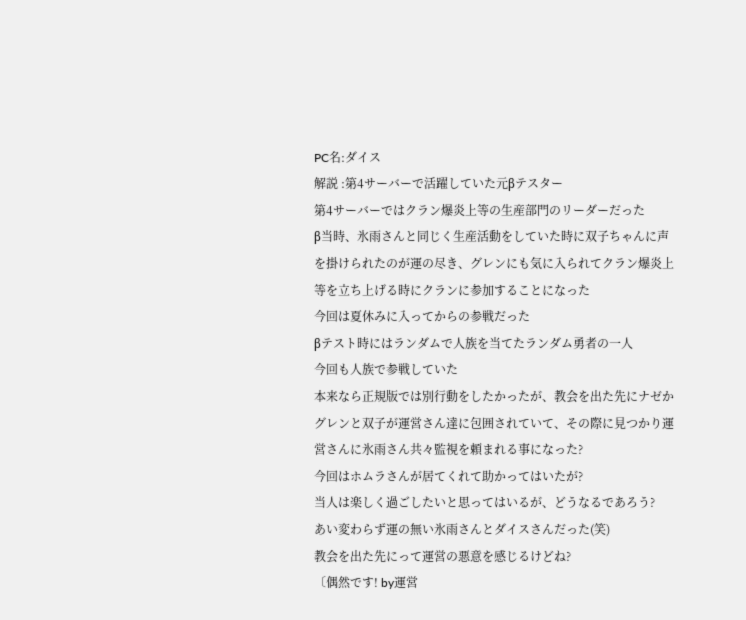PC名:ダイス
解説 :第4サーバーで活躍していた元βテスター
第4サーバーではクラン爆炎上等の生産部門のリーダーだった
β当時、氷雨さんと同じく生産活動をしていた時に双子ちゃんに声を掛けられたのが運の尽き、グレンにも気に入られてクラン爆炎上等を立ち上げる時にクランに参加することになった
今回は夏休みに入ってからの参戦だった
βテスト時にはランダムで人族を当てたランダム勇者の一人
今回も人族で参戦していた
本来なら正規版では別行動をしたかったが、教会を出た先にナゼかグレンと双子が運営さん達に包囲されていて、その際に見つかり運営さんに氷雨さん共々監視を頼まれる事になった?
今回はホムラさんが居てくれて助かってはいたが?
当人は楽しく過ごしたいと思ってはいるが、どうなるであろう?
あい変わらず運の無い氷雨さんとダイスさんだった(笑)
教会を出た先にって運営の悪意を感じるけどね?
〔偶然です! by運営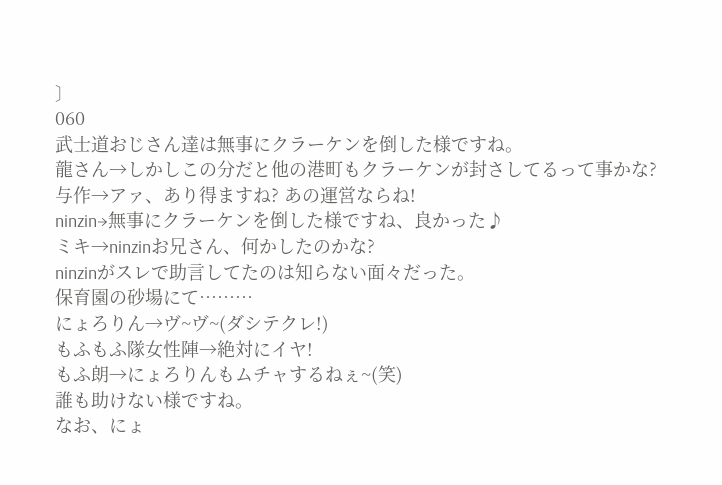〕
060
武士道おじさん達は無事にクラーケンを倒した様ですね。
龍さん→しかしこの分だと他の港町もクラーケンが封さしてるって事かな?
与作→アァ、あり得ますね? あの運営ならね!
ninzin→無事にクラーケンを倒した様ですね、良かった♪
ミキ→ninzinお兄さん、何かしたのかな?
ninzinがスレで助言してたのは知らない面々だった。
保育園の砂場にて………
にょろりん→ヴ~ヴ~(ダシテクレ!)
もふもふ隊女性陣→絶対にイヤ!
もふ朗→にょろりんもムチャするねぇ~(笑)
誰も助けない様ですね。
なお、にょ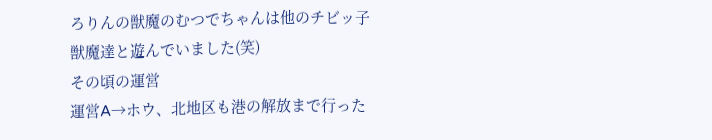ろりんの獣魔のむつでちゃんは他のチビッ子獣魔達と遊んでいました(笑)
その頃の運営
運営A→ホウ、北地区も港の解放まで行った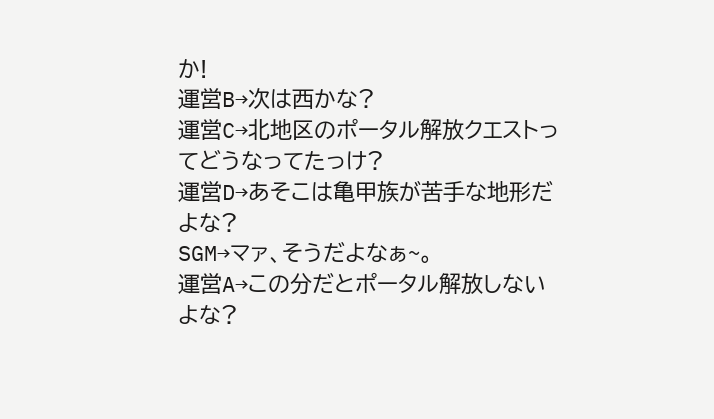か!
運営B→次は西かな?
運営C→北地区のポータル解放クエストってどうなってたっけ?
運営D→あそこは亀甲族が苦手な地形だよな?
SGM→マァ、そうだよなぁ~。
運営A→この分だとポータル解放しないよな?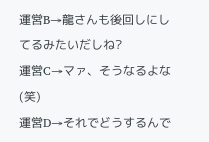運営B→龍さんも後回しにしてるみたいだしね?
運営C→マァ、そうなるよな(笑)
運営D→それでどうするんで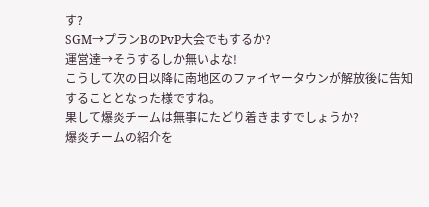す?
SGM→プランBのPvP大会でもするか?
運営達→そうするしか無いよな!
こうして次の日以降に南地区のファイヤータウンが解放後に告知することとなった様ですね。
果して爆炎チームは無事にたどり着きますでしょうか?
爆炎チームの紹介を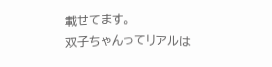載せてます。
双子ちゃんってリアルは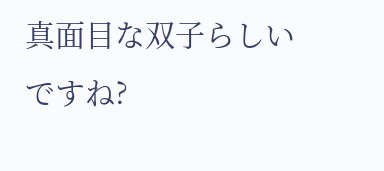真面目な双子らしいですね?